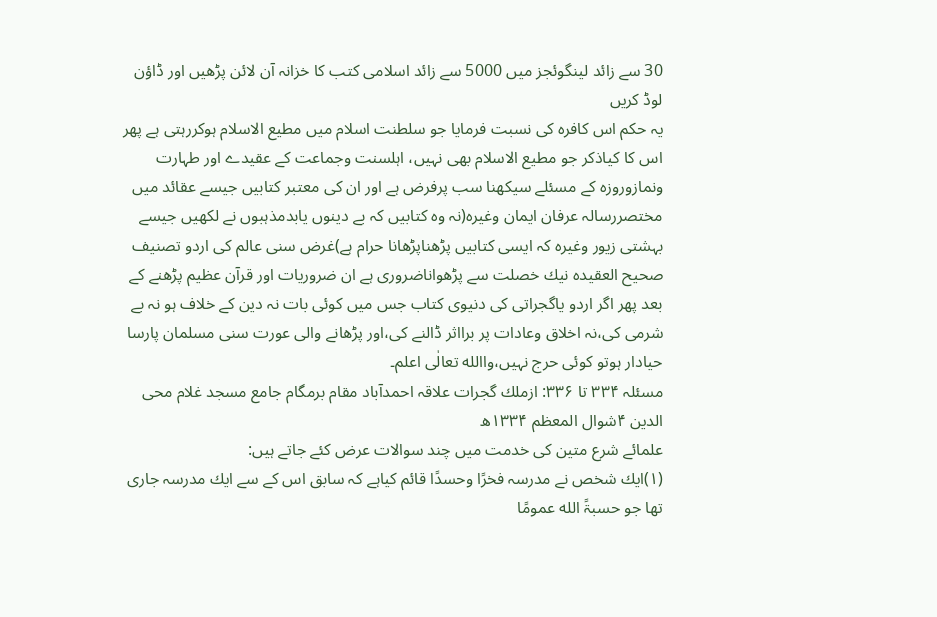30 سے زائد لینگوئجز میں 5000 سے زائد اسلامی کتب کا خزانہ آن لائن پڑھیں اور ڈاؤن لوڈ کریں
یہ حکم اس کافرہ کی نسبت فرمایا جو سلطنت اسلام میں مطیع الاسلام ہوکررہتی ہے پھر اس کا کیاذکر جو مطیع الاسلام بھی نہیں، اہلسنت وجماعت کے عقیدے اور طہارت ونمازوروزہ کے مسئلے سیکھنا سب پرفرض ہے اور ان کی معتبر کتابیں جیسے عقائد میں مختصررسالہ عرفان ایمان وغیرہ(نہ وہ کتابیں کہ بے دینوں یابدمذہبوں نے لکھیں جیسے بہشتی زیور وغیرہ کہ ایسی کتابیں پڑھناپڑھانا حرام ہے)غرض سنی عالم کی اردو تصنیف صحیح العقیدہ نیك خصلت سے پڑھواناضروری ہے ان ضروریات اور قرآن عظیم پڑھنے کے بعد پھر اگر اردو یاگجراتی کی دنیوی کتاب جس میں کوئی بات نہ دین کے خلاف ہو نہ بے شرمی کی،نہ اخلاق وعادات پر برااثر ڈالنے کی،اور پڑھانے والی عورت سنی مسلمان پارسا حیادار ہوتو کوئی حرج نہیں،واالله تعالٰی اعلم۔
مسئلہ ۳۳۴ تا ۳۳۶: ازملك گجرات علاقہ احمدآباد مقام برمگام جامع مسجد غلام محی الدین ۴شوال المعظم ۱۳۳۴ھ
علمائے شرع متین کی خدمت میں چند سوالات عرض کئے جاتے ہیں:
(۱)ایك شخص نے مدرسہ فخرًا وحسدًا قائم کیاہے کہ سابق اس کے سے ایك مدرسہ جاری تھا جو حسبۃً الله عمومًا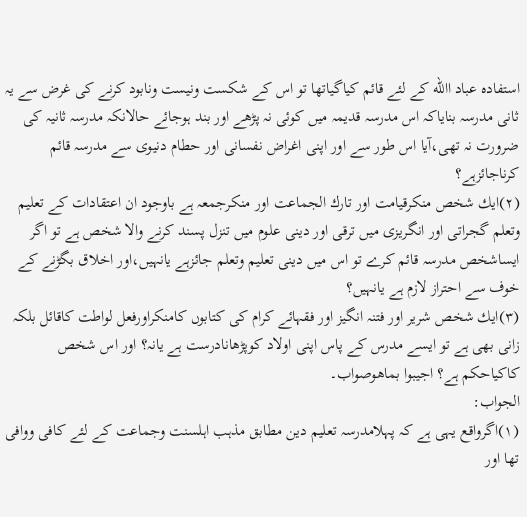استفادہ عباد االله کے لئے قائم کیاگیاتھا تو اس کے شکست ونیست ونابود کرنے کی غرض سے یہ ثانی مدرسہ بنایاکہ اس مدرسہ قدیمہ میں کوئی نہ پڑھے اور بند ہوجائے حالانکہ مدرسہ ثانیہ کی ضرورت نہ تھی،آیا اس طور سے اور اپنی اغراض نفسانی اور حطام دنیوی سے مدرسہ قائم کرناجائزہے؟
(۲)ایك شخص منکرقیامت اور تارك الجماعت اور منکرجمعہ ہے باوجود ان اعتقادات کے تعلیم وتعلم گجراتی اور انگریزی میں ترقی اور دینی علوم میں تنزل پسند کرنے والا شخص ہے تو اگر ایساشخص مدرسہ قائم کرے تو اس میں دینی تعلیم وتعلم جائزہے یانہیں،اور اخلاق بگڑنے کے خوف سے احتراز لازم ہے یانہیں؟
(۳)ایك شخص شریر اور فتنہ انگیز اور فقہائے کرام کی کتابوں کامنکراورفعل لواطت کاقائل بلکہ زانی بھی ہے تو ایسے مدرس کے پاس اپنی اولاد کوپڑھانادرست ہے یانہ؟ اور اس شخص کاکیاحکم ہے؟ اجیبوا بماھوصواب۔
الجواب:
(۱)اگرواقع یہی ہے کہ پہلامدرسہ تعلیم دین مطابق مذہب اہلسنت وجماعت کے لئے کافی ووافی تھا اور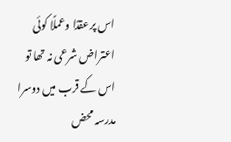اس پرعقدًا وعملًا کوئی اعتراض شرعی نہ تھا تو اس کے قرب میں دوسرا مدرسہ محض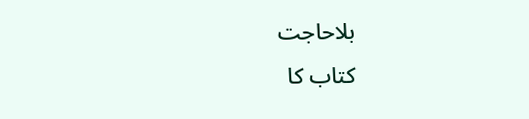بلاحاجت
کتاب کا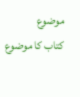موضوع
کتاب کا موضوع